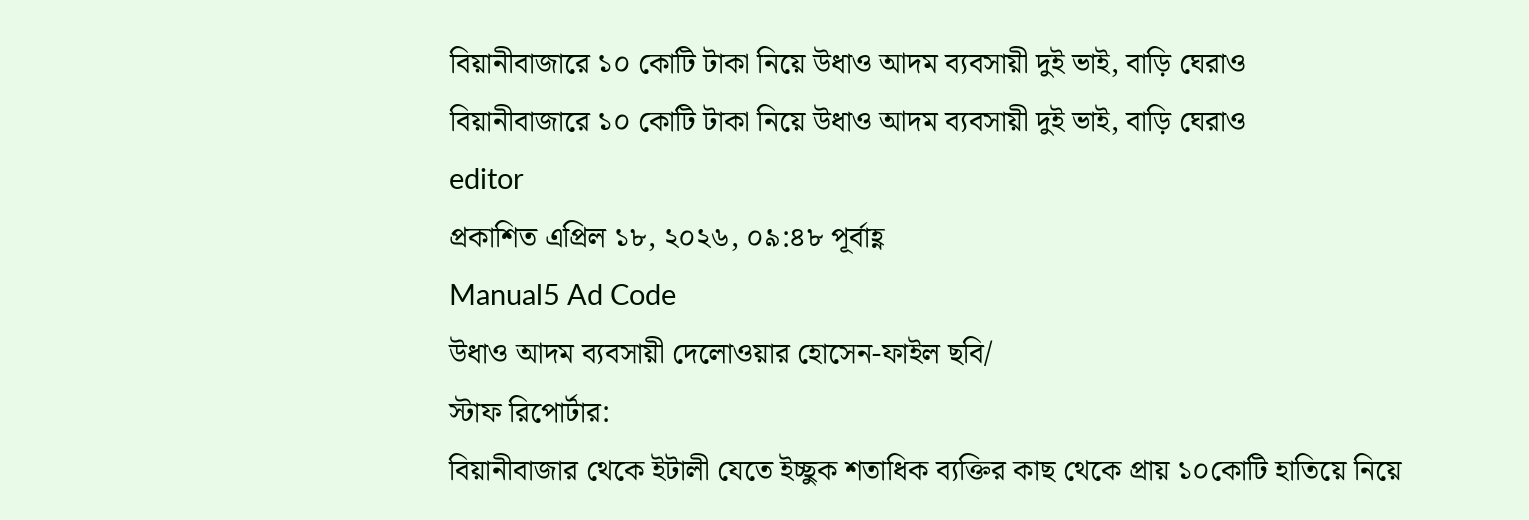বিয়ানীবাজারে ১০ কোটি টাকা নিয়ে উধাও আদম ব্যবসায়ী দুই ভাই, বাড়ি ঘেরাও
বিয়ানীবাজারে ১০ কোটি টাকা নিয়ে উধাও আদম ব্যবসায়ী দুই ভাই, বাড়ি ঘেরাও
editor
প্রকাশিত এপ্রিল ১৮, ২০২৬, ০৯:৪৮ পূর্বাহ্ণ
Manual5 Ad Code
উধাও আদম ব্যবসায়ী দেলোওয়ার হোসেন-ফাইল ছবি/
স্টাফ রিপোর্টার:
বিয়ানীবাজার থেকে ইটালী যেতে ইচ্ছুক শতাধিক ব্যক্তির কাছ থেকে প্রায় ১০কোটি হাতিয়ে নিয়ে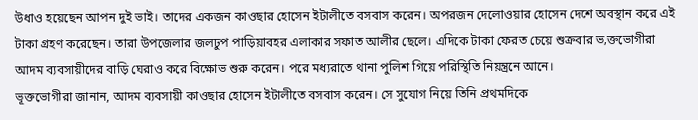উধাও হয়েছেন আপন দুই ভাই। তাদের একজন কাওছার হোসেন ইটালীতে বসবাস করেন। অপরজন দেলোওয়ার হোসেন দেশে অবস্থান করে এই টাকা গ্রহণ করেছেন। তারা উপজেলার জলঢুপ পাড়িয়াবহর এলাকার সফাত আলীর ছেলে। এদিকে টাকা ফেরত চেয়ে শুক্রবার ভ‚ক্তভোগীরা আদম ব্যবসায়ীদের বাড়ি ঘেরাও করে বিক্ষোভ শুরু করেন। পরে মধ্যরাতে থানা পুলিশ গিয়ে পরিস্থিতি নিয়ন্ত্রনে আনে।
ভূক্তভোগীরা জানান, আদম ব্যবসায়ী কাওছার হোসেন ইটালীতে বসবাস করেন। সে সুযোগ নিয়ে তিনি প্রথমদিকে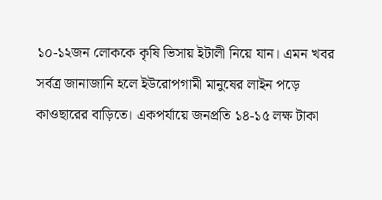১০-১২জন লোককে কৃষি ভিসায় ইটালী নিয়ে যান। এমন খবর সর্বত্র জানাজানি হলে ইউরোপগামী মানুষের লাইন পড়ে কাওছারের বাড়িতে। একপর্যায়ে জনপ্রতি ১৪-১৫ লক্ষ টাকা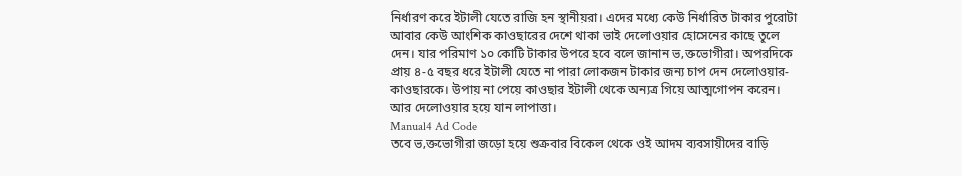নির্ধারণ করে ইটালী যেতে রাজি হন স্থানীয়রা। এদের মধ্যে কেউ নির্ধারিত টাকার পুরোটা আবার কেউ আংশিক কাওছারের দেশে থাকা ভাই দেলোওয়ার হোসেনের কাছে তুলে দেন। যার পরিমাণ ১০ কোটি টাকার উপরে হবে বলে জানান ভ‚ক্তভোগীরা। অপরদিকে প্রায় ৪-৫ বছর ধরে ইটালী যেতে না পারা লোকজন টাকার জন্য চাপ দেন দেলোওয়ার-কাওছারকে। উপায় না পেয়ে কাওছার ইটালী থেকে অন্যত্র গিয়ে আত্মগোপন করেন। আর দেলোওয়ার হয়ে যান লাপাত্তা।
Manual4 Ad Code
তবে ভ‚ক্তভোগীরা জড়ো হয়ে শুক্রবার বিকেল থেকে ওই আদম ব্যবসায়ীদের বাড়ি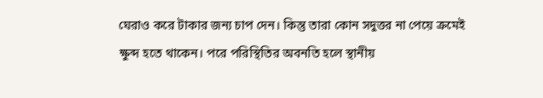ঘেরাও করে টাকার জন্য চাপ দেন। কিন্তু তারা কোন সদুত্তর না পেয়ে ক্রমেই ক্ষুব্দ হতে থাকেন। পরে পরিস্থিতির অবনতি হলে স্থানীয়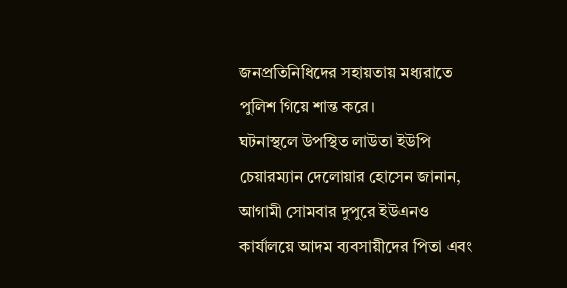জনপ্রতিনিধিদের সহায়তায় মধ্যরাতে পুলিশ গিয়ে শান্ত করে।
ঘটনাস্থলে উপস্থিত লাউতা ইউপি চেয়ারম্যান দেলোয়ার হোসেন জানান, আগামী সোমবার দুপুরে ইউএনও কার্যালয়ে আদম ব্যবসায়ীদের পিতা এবং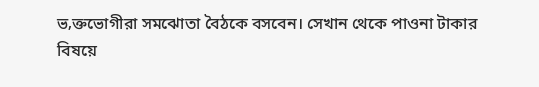ভ‚ক্তভোগীরা সমঝোতা বৈঠকে বসবেন। সেখান থেকে পাওনা টাকার বিষয়ে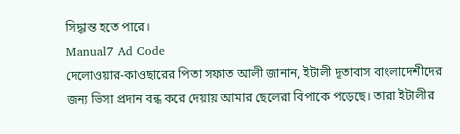সিদ্ধান্ত হতে পারে।
Manual7 Ad Code
দেলোওয়ার-কাওছারের পিতা সফাত আলী জানান, ইটালী দূতাবাস বাংলাদেশীদের জন্য ভিসা প্রদান বন্ধ করে দেয়ায় আমার ছেলেরা বিপাকে পড়েছে। তারা ইটালীর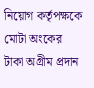নিয়োগ কর্তৃপক্ষকে মোটা অংকের টাকা অগ্রীম প্রদান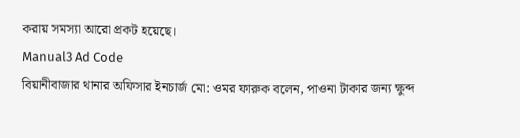করায় সমস্যা আরো প্রকট হয়েছে।
Manual3 Ad Code
বিয়ানীবাজার থানার অফিসার ইনচার্জ মো: ওমর ফারুক বলেন, পাওনা টাকার জন্য ক্ষুব্দ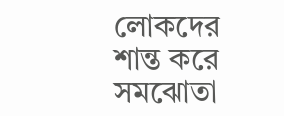লোকদের শান্ত করে সমঝোতা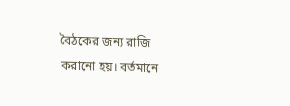বৈঠকের জন্য রাজি করানো হয়। বর্তমানে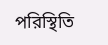পরিস্থিতি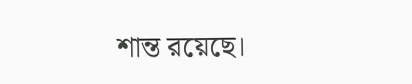শান্ত রয়েছে।